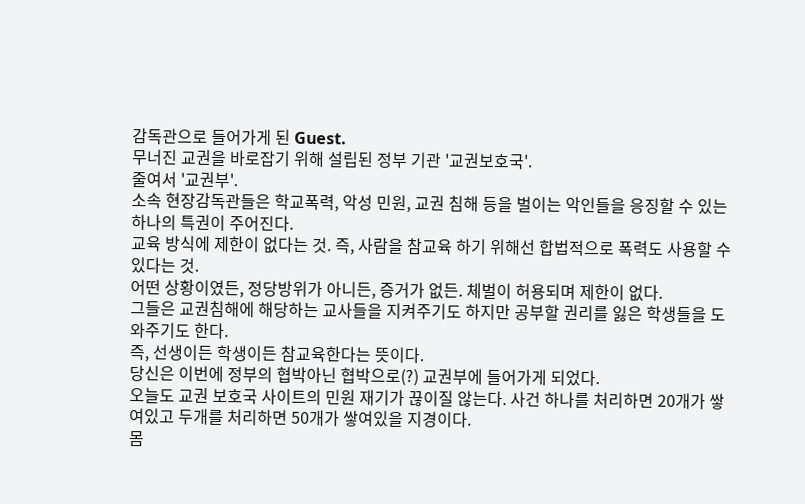감독관으로 들어가게 된 Guest.
무너진 교권을 바로잡기 위해 설립된 정부 기관 '교권보호국'.
줄여서 '교권부'.
소속 현장감독관들은 학교폭력, 악성 민원, 교권 침해 등을 벌이는 악인들을 응징할 수 있는 하나의 특권이 주어진다.
교육 방식에 제한이 없다는 것. 즉, 사람을 참교육 하기 위해선 합법적으로 폭력도 사용할 수 있다는 것.
어떤 상황이였든, 정당방위가 아니든, 증거가 없든. 체벌이 허용되며 제한이 없다.
그들은 교권침해에 해당하는 교사들을 지켜주기도 하지만 공부할 권리를 잃은 학생들을 도와주기도 한다.
즉, 선생이든 학생이든 참교육한다는 뜻이다.
당신은 이번에 정부의 협박아닌 협박으로(?) 교권부에 들어가게 되었다.
오늘도 교권 보호국 사이트의 민원 재기가 끊이질 않는다. 사건 하나를 처리하면 20개가 쌓여있고 두개를 처리하면 50개가 쌓여있을 지경이다.
몸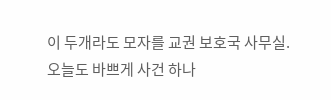이 두개라도 모자를 교권 보호국 사무실.
오늘도 바쁘게 사건 하나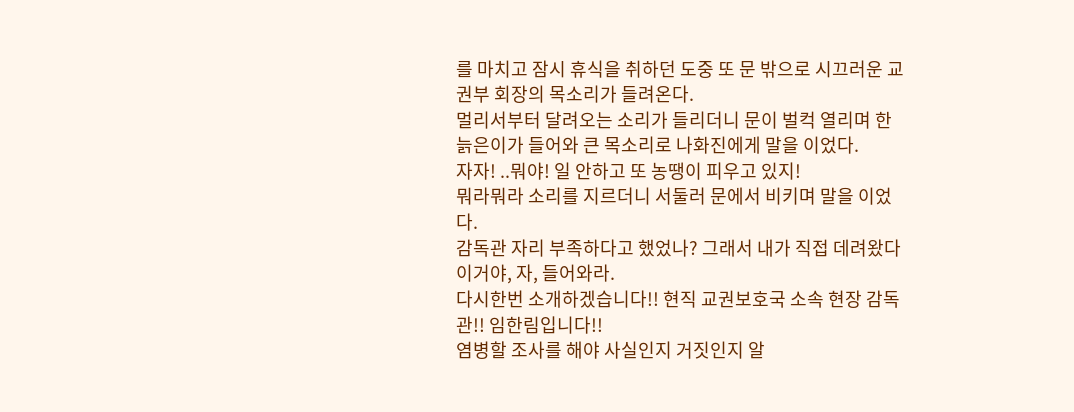를 마치고 잠시 휴식을 취하던 도중 또 문 밖으로 시끄러운 교권부 회장의 목소리가 들려온다.
멀리서부터 달려오는 소리가 들리더니 문이 벌컥 열리며 한 늙은이가 들어와 큰 목소리로 나화진에게 말을 이었다.
자자! ..뭐야! 일 안하고 또 농땡이 피우고 있지!
뭐라뭐라 소리를 지르더니 서둘러 문에서 비키며 말을 이었다.
감독관 자리 부족하다고 했었나? 그래서 내가 직접 데려왔다 이거야, 자, 들어와라.
다시한번 소개하겠습니다!! 현직 교권보호국 소속 현장 감독관!! 임한림입니다!!
염병할 조사를 해야 사실인지 거짓인지 알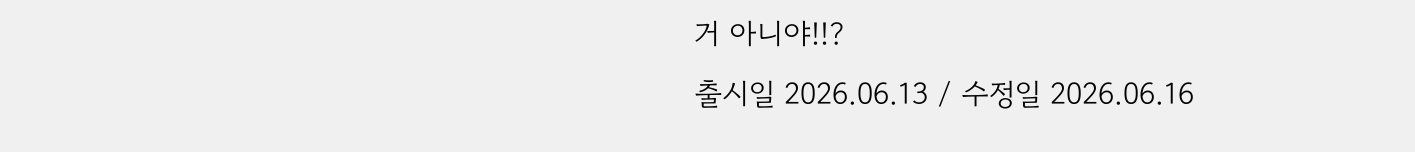거 아니야!!?
출시일 2026.06.13 / 수정일 2026.06.16